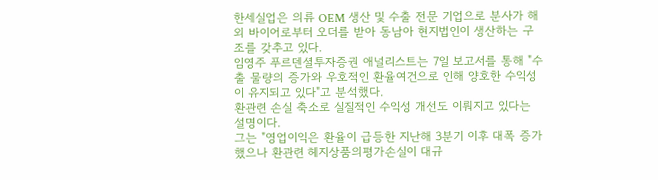한세실업은 의류 OEM 생산 및 수출 전문 기업으로 분사가 해외 바이어로부터 오더를 받아 동남아 현지법인이 생산하는 구조를 갖추고 있다.
임영주 푸르덴셜투자증권 애널리스트는 7일 보고서를 통해 "수출 물량의 증가와 우호적인 환율여건으로 인해 양호한 수익성이 유지되고 있다"고 분석했다.
환관련 손실 축소로 실질적인 수익성 개선도 이뤄지고 있다는 설명이다.
그는 "영업이익은 환율이 급등한 지난해 3분기 이후 대폭 증가했으나 환관련 헤지상품의평가손실이 대규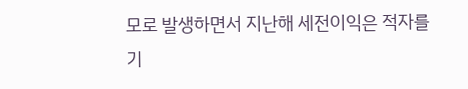모로 발생하면서 지난해 세전이익은 적자를 기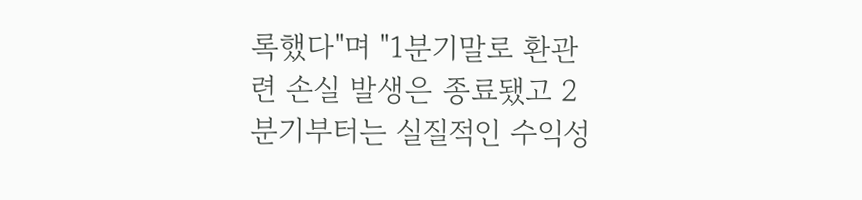록했다"며 "1분기말로 환관련 손실 발생은 종료됐고 2분기부터는 실질적인 수익성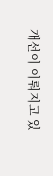개선이 이뤄지고 있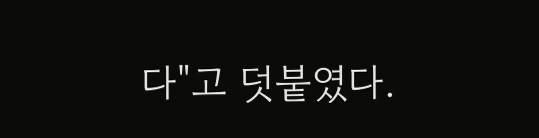다"고 덧붙였다.